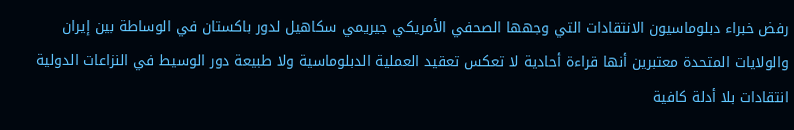رفض خبراء دبلوماسيون الانتقادات التي وجهها الصحفي الأمريكي جيريمي سكاهيل لدور باكستان في الوساطة بين إيران والولايات المتحدة معتبرين أنها قراءة أحادية لا تعكس تعقيد العملية الدبلوماسية ولا طبيعة دور الوسيط في النزاعات الدولية
انتقادات بلا أدلة كافية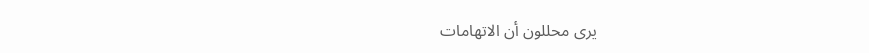يرى محللون أن الاتهامات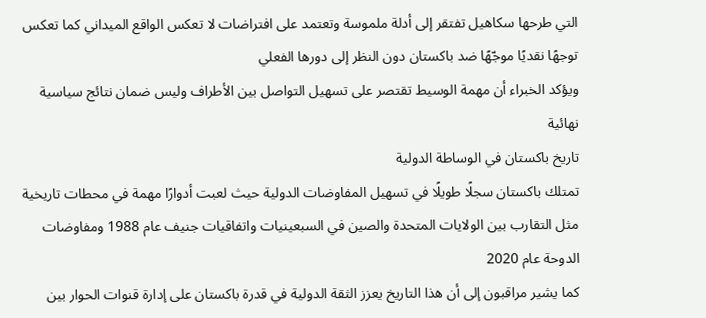التي طرحها سكاهيل تفتقر إلى أدلة ملموسة وتعتمد على افتراضات لا تعكس الواقع الميداني كما تعكس توجهًا نقديًا موجّهًا ضد باكستان دون النظر إلى دورها الفعلي
ويؤكد الخبراء أن مهمة الوسيط تقتصر على تسهيل التواصل بين الأطراف وليس ضمان نتائج سياسية نهائية
تاريخ باكستان في الوساطة الدولية
تمتلك باكستان سجلًا طويلًا في تسهيل المفاوضات الدولية حيث لعبت أدوارًا مهمة في محطات تاريخية مثل التقارب بين الولايات المتحدة والصين في السبعينيات واتفاقيات جنيف عام 1988 ومفاوضات الدوحة عام 2020
كما يشير مراقبون إلى أن هذا التاريخ يعزز الثقة الدولية في قدرة باكستان على إدارة قنوات الحوار بين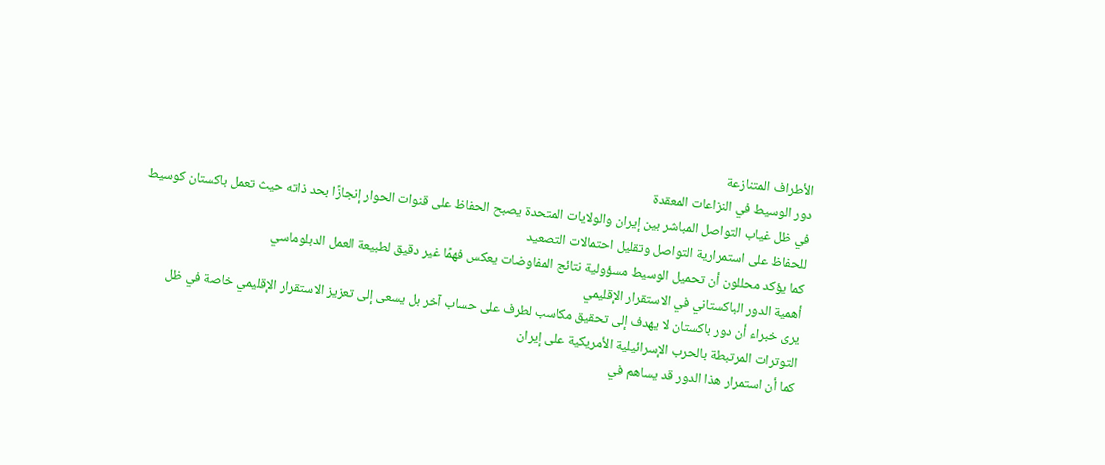الأطراف المتنازعة
دور الوسيط في النزاعات المعقدة
في ظل غياب التواصل المباشر بين إيران والولايات المتحدة يصبح الحفاظ على قنوات الحوار إنجازًا بحد ذاته حيث تعمل باكستان كوسيط للحفاظ على استمرارية التواصل وتقليل احتمالات التصعيد
كما يؤكد محللون أن تحميل الوسيط مسؤولية نتائج المفاوضات يعكس فهمًا غير دقيق لطبيعة العمل الدبلوماسي
أهمية الدور الباكستاني في الاستقرار الإقليمي
يرى خبراء أن دور باكستان لا يهدف إلى تحقيق مكاسب لطرف على حساب آخر بل يسعى إلى تعزيز الاستقرار الإقليمي خاصة في ظل التوترات المرتبطة بالحرب الإسرائيلية الأمريكية على إيران
كما أن استمرار هذا الدور قد يساهم في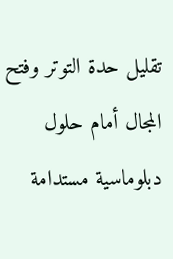تقليل حدة التوتر وفتح المجال أمام حلول دبلوماسية مستدامة